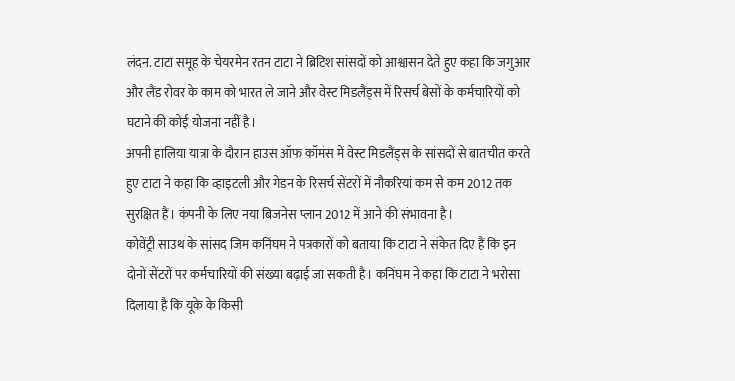लंदन. टाटा समूह के चेयरमेन रतन टाटा ने ब्रिटिश सांसदों को आश्वासन देते हुए कहा कि जगुआर और लैंड रोवर के काम को भारत ले जाने और वेस्ट मिडलैंड्स में रिसर्च बेसों के कर्मचारियों को घटाने की कोई योजना नहीं है।
अपनी हालिया यात्रा के दौरान हाउस ऑफ कॉमंस में वेस्ट मिडलैंड्स के सांसदों से बातचीत करते हुए टाटा ने कहा कि व्हाइटली और गेडन के रिसर्च सेंटरों में नौकरियां कम से कम 2012 तक सुरक्षित हैं। कंपनी के लिए नया बिजनेस प्लान 2012 में आने की संभावना है।
कोवेंट्री साउथ के सांसद जिम कनिंघम ने पत्रकारों को बताया कि टाटा ने संकेत दिए हैं कि इन दोनों सेंटरों पर कर्मचारियों की संख्या बढ़ाई जा सकती है। कनिंघम ने कहा कि टाटा ने भरोसा दिलाया है कि यूके के किसी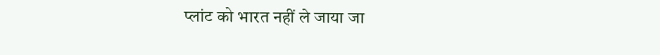प्लांट को भारत नहीं ले जाया जा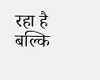रहा है बल्कि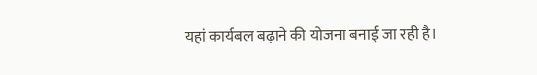यहां कार्यबल बढ़ाने की योजना बनाई जा रही है।